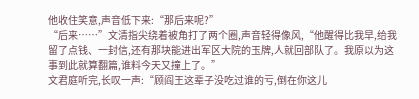他收住笑意,声音低下来:“那后来呢?”
“后来……”文清指尖绕着被角打了两个圈,声音轻得像风,“他醒得比我早,给我留了点钱、一封信,还有那块能进出军区大院的玉牌,人就回部队了。我原以为这事到此就算翻篇,谁料今天又撞上了。”
文君庭听完,长叹一声:“顾阎王这辈子没吃过谁的亏,倒在你这儿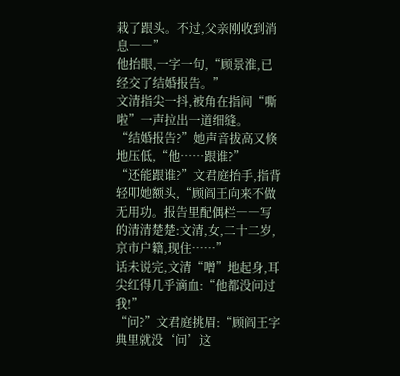栽了跟头。不过,父亲刚收到消息――”
他抬眼,一字一句,“顾景淮,已经交了结婚报告。”
文清指尖一抖,被角在指间“嘶啦”一声拉出一道细缝。
“结婚报告?”她声音拔高又倏地压低,“他……跟谁?”
“还能跟谁?”文君庭抬手,指背轻叩她额头,“顾阎王向来不做无用功。报告里配偶栏――写的清清楚楚:文清,女,二十二岁,京市户籍,现住……”
话未说完,文清“噌”地起身,耳尖红得几乎滴血:“他都没问过我!”
“问?”文君庭挑眉:“顾阎王字典里就没‘问’这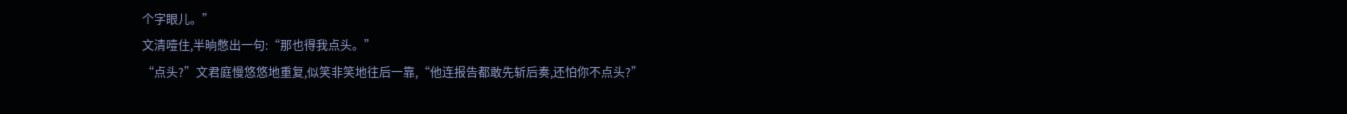个字眼儿。”
文清噎住,半晌憋出一句:“那也得我点头。”
“点头?”文君庭慢悠悠地重复,似笑非笑地往后一靠,“他连报告都敢先斩后奏,还怕你不点头?”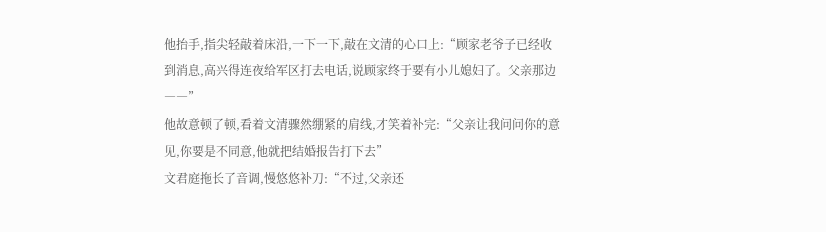他抬手,指尖轻敲着床沿,一下一下,敲在文清的心口上:“顾家老爷子已经收到消息,高兴得连夜给军区打去电话,说顾家终于要有小儿媳妇了。父亲那边――”
他故意顿了顿,看着文清骤然绷紧的肩线,才笑着补完:“父亲让我问问你的意见,你要是不同意,他就把结婚报告打下去”
文君庭拖长了音调,慢悠悠补刀:“不过,父亲还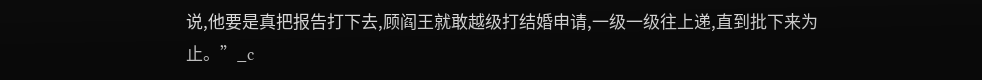说,他要是真把报告打下去,顾阎王就敢越级打结婚申请,一级一级往上递,直到批下来为止。”_c